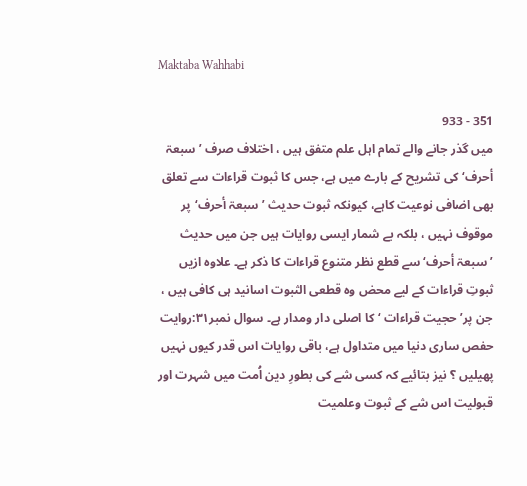Maktaba Wahhabi

351 - 933
میں گذر جانے والے تمام اہل علم متفق ہیں ، اختلاف صرف ’سبعۃ أحرف‘ کی تشریح کے بارے میں ہے، جس کا ثبوت قراءات سے تعلق بھی اضافی نوعیت کاہے، کیونکہ ثبوت حدیث ’سبعۃ أحرف‘پر موقوف نہیں ، بلکہ بے شمار ایسی روایات ہیں جن میں حدیث ’سبعۃ أحرف‘ سے قطع نظر متنوع قراءات کا ذکر ہے۔ علاوہ ازیں ثبوتِ قراءات کے لیے محض وہ قطعی الثبوت اسانید ہی کافی ہیں ، جن پر’حجیت قراءات ‘کا اصلی دار ومدار ہے۔ سوال نمبر۳۱:روایت حفص ساری دنیا میں متداول ہے، باقی روایات اس قدر کیوں نہیں پھیلیں ؟ نیز بتائیے کہ کسی شے کی بطورِ دین اُمت میں شہرت اور قبولیت اس شے کے ثبوت وعلمیت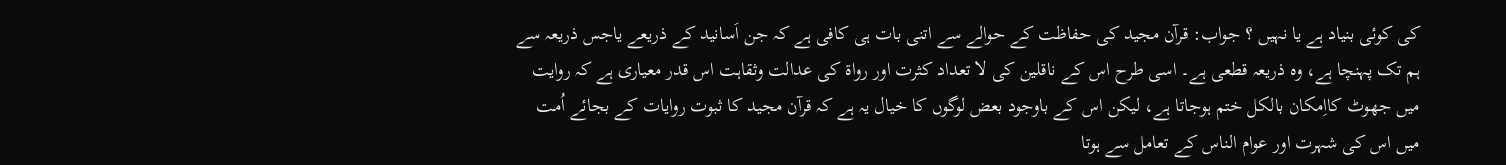کی کوئی بنیاد ہے یا نہیں ؟ جواب: قرآن مجید کی حفاظت کے حوالے سے اتنی بات ہی کافی ہے کہ جن اَسانید کے ذریعے یاجس ذریعہ سے ہم تک پہنچا ہے، وہ ذریعہ قطعی ہے۔ اسی طرح اس کے ناقلین کی لا تعداد کثرت اور رواۃ کی عدالت وثقاہت اس قدر معیاری ہے کہ روایت میں جھوٹ کااِمکان بالکل ختم ہوجاتا ہے، لیکن اس کے باوجود بعض لوگوں کا خیال یہ ہے کہ قرآن مجید کا ثبوت روایات کے بجائے اُمت میں اس کی شہرت اور عوام الناس کے تعامل سے ہوتا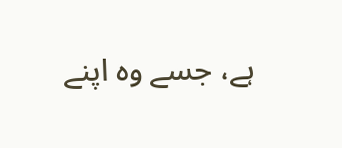ہے، جسے وہ اپنے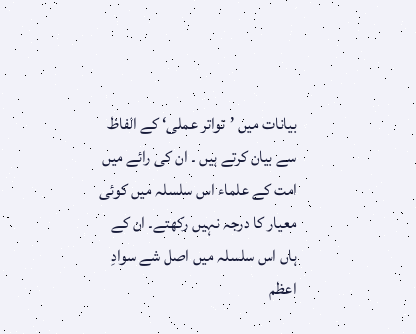بیانات میں ’تواتر عملی‘ کے الفاظ سے بیان کرتے ہیں ۔ ان کی رائے میں امت کے علماء اس سلسلہ میں کوئی معیار کا درجہ نہیں رکھتے۔ ان کے ہاں اس سلسلہ میں اصل شے سوادِ اعظم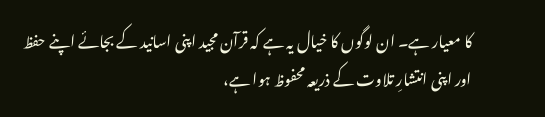کا معیار ہے۔ ان لوگوں کا خیال یہ ہے کہ قرآن مجید اپنی اسانید کے بجائے اپنے حفظ اور اپنی انتشارِ تلاوت کے ذریعہ محفوظ ہوا ہے،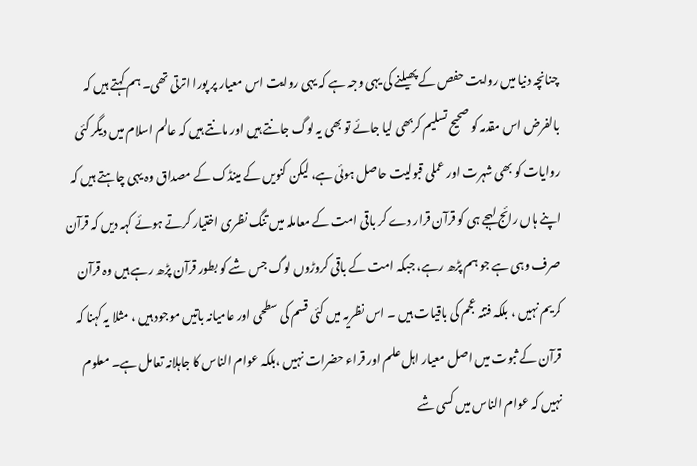چنانچہ دنیا میں روایت حفص کے پھیلنے کی یہی وجہ ہے کہ یہی روایت اس معیار پر پورا اترتی تھی۔ ہم کہتے ہیں کہ بالفرض اس مقدمہ کو صحیح تسلیم کربھی لیا جائے تو بھی یہ لوگ جانتے ہیں اور مانتے ہیں کہ عالم اسلام میں دیگر کئی روایات کو بھی شہرت اور عملی قبولیت حاصل ہوئی ہے، لیکن کنویں کے مینڈک کے مصداق وہ یہی چاہتے ہیں کہ اپنے ہاں رائج لہجے ہی کو قرآن قرار دے کر باقی امت کے معاملہ میں تنگ نظری اختیار کرتے ہوئے کہہ دیں کہ قرآن صرف وہی ہے جو ہم پڑھ رہے، جبکہ امت کے باقی کروڑوں لوگ جس شے کو بطور قرآن پڑھ رہے ہیں وہ قرآن کریم نہیں ، بلکہ فتنہ عجم کی باقیات ہیں ۔ اس نظریہ میں کئی قسم کی سطحی اور عامیانہ باتیں موجود ہیں ، مثلا یہ کہنا کہ قرآن کے ثبوت میں اصل معیار اہل علم اور قراء حضرات نہیں ،بلکہ عوام الناس کا جاہلانہ تعامل ہے۔ معلوم نہیں کہ عوام الناس میں کسی شے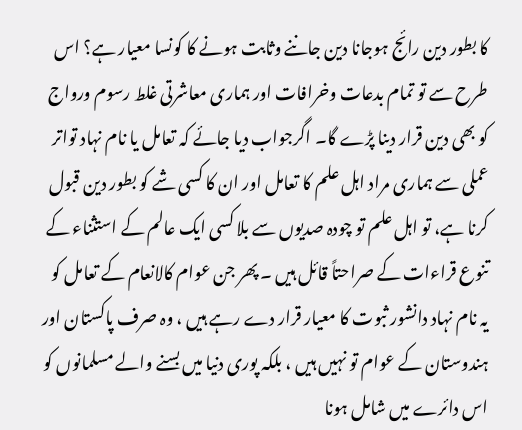کا بطور دین رائج ہوجانا دین جاننے وثابت ہونے کا کونسا معیار ہے؟ اس طرح سے تو تمام بدعات وخرافات اور ہماری معاشرتی غلط رسوم ورواج کو بھی دین قرار دینا پڑے گا۔ اگرجواب دیا جائے کہ تعامل یا نام نہاد تواتر عملی سے ہماری مراد اہل علم کا تعامل اور ان کا کسی شے کو بطور دین قبول کرنا ہے، تو اہل علم تو چودہ صدیوں سے بلا کسی ایک عالم کے استثناء کے تنوع قراءات کے صراحتاً قائل ہیں ۔ پھر جن عوام کالانعام کے تعامل کو یہ نام نہاد دانشور ثبوت کا معیار قرار دے رہے ہیں ، وہ صرف پاکستان اور ہندوستان کے عوام تو نہیں ہیں ، بلکہ پوری دنیا میں بسنے والے مسلمانوں کو اس دائرے میں شامل ہونا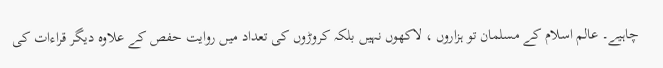چاہیے۔ عالم اسلام کے مسلمان تو ہزاروں ، لاکھوں نہیں بلکہ کروڑوں کی تعداد میں روایت حفص کے علاوہ دیگر قراءات کی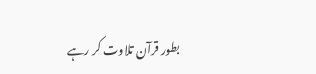بطور قرآن تلاوت کر رہے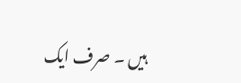ہیں ۔ صرف ایک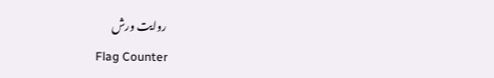روایت ورش
Flag Counter